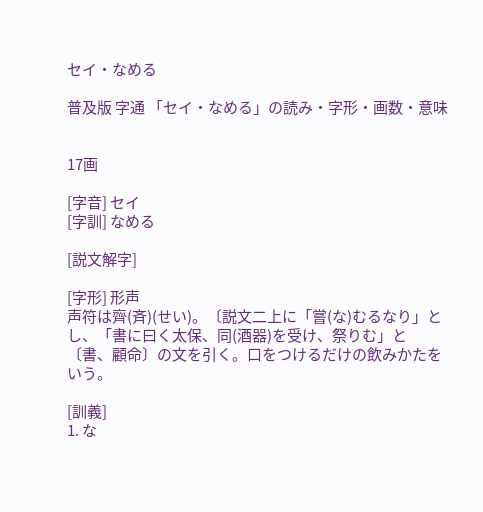セイ・なめる

普及版 字通 「セイ・なめる」の読み・字形・画数・意味


17画

[字音] セイ
[字訓] なめる

[説文解字]

[字形] 形声
声符は齊(斉)(せい)。〔説文二上に「嘗(な)むるなり」とし、「書に曰く太保、同(酒器)を受け、祭りむ」と〔書、顧命〕の文を引く。口をつけるだけの飲みかたをいう。

[訓義]
1. な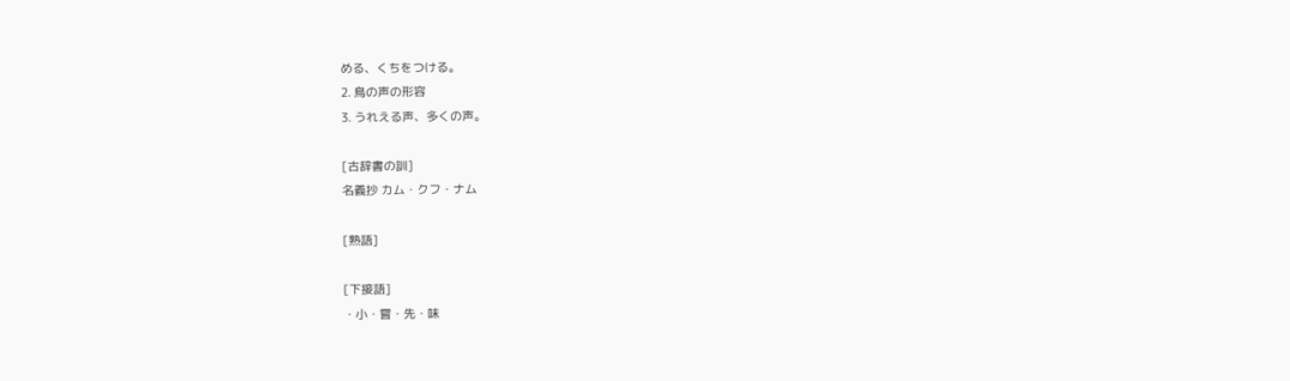める、くちをつける。
2. 鳥の声の形容
3. うれえる声、多くの声。

[古辞書の訓]
名義抄 カム・クフ・ナム

[熟語]

[下接語]
・小・嘗・先・味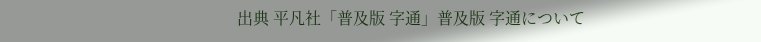出典 平凡社「普及版 字通」普及版 字通について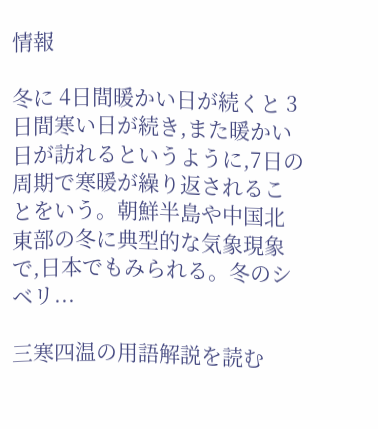情報

冬に 4日間暖かい日が続くと 3日間寒い日が続き,また暖かい日が訪れるというように,7日の周期で寒暖が繰り返されることをいう。朝鮮半島や中国北東部の冬に典型的な気象現象で,日本でもみられる。冬のシベリ...

三寒四温の用語解説を読む